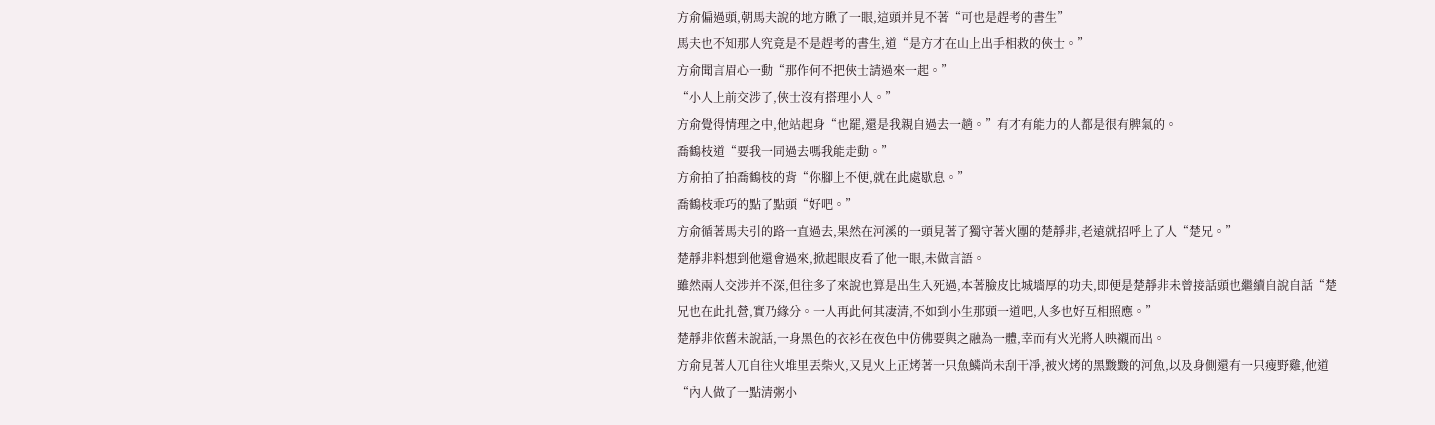方俞偏過頭,朝馬夫說的地方瞅了一眼,這頭并見不著“可也是趕考的書生”
馬夫也不知那人究竟是不是趕考的書生,道“是方才在山上出手相救的俠士。”
方俞聞言眉心一動“那作何不把俠士請過來一起。”
“小人上前交涉了,俠士沒有搭理小人。”
方俞覺得情理之中,他站起身“也罷,還是我親自過去一趟。”有才有能力的人都是很有脾氣的。
喬鶴枝道“要我一同過去嗎我能走動。”
方俞拍了拍喬鶴枝的背“你腳上不便,就在此處歇息。”
喬鶴枝乖巧的點了點頭“好吧。”
方俞循著馬夫引的路一直過去,果然在河溪的一頭見著了獨守著火團的楚靜非,老遠就招呼上了人“楚兄。”
楚靜非料想到他還會過來,掀起眼皮看了他一眼,未做言語。
雖然兩人交涉并不深,但往多了來說也算是出生入死過,本著臉皮比城墻厚的功夫,即便是楚靜非未曾接話頭也繼續自說自話“楚兄也在此扎營,實乃緣分。一人再此何其凄清,不如到小生那頭一道吧,人多也好互相照應。”
楚靜非依舊未說話,一身黑色的衣衫在夜色中仿佛要與之融為一體,幸而有火光將人映襯而出。
方俞見著人兀自往火堆里丟柴火,又見火上正烤著一只魚鱗尚未刮干凈,被火烤的黑黢黢的河魚,以及身側還有一只瘦野雞,他道“內人做了一點清粥小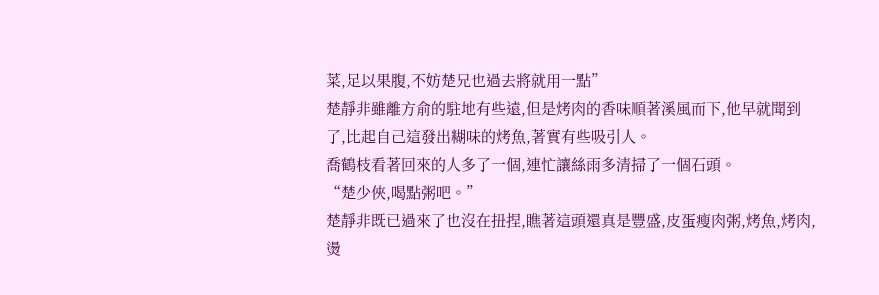菜,足以果腹,不妨楚兄也過去將就用一點”
楚靜非雖離方俞的駐地有些遠,但是烤肉的香味順著溪風而下,他早就聞到了,比起自己這發出糊味的烤魚,著實有些吸引人。
喬鶴枝看著回來的人多了一個,連忙讓絲雨多清掃了一個石頭。
“楚少俠,喝點粥吧。”
楚靜非既已過來了也沒在扭捏,瞧著這頭還真是豐盛,皮蛋瘦肉粥,烤魚,烤肉,燙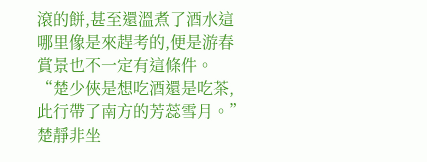滾的餅,甚至還溫煮了酒水這哪里像是來趕考的,便是游春賞景也不一定有這條件。
“楚少俠是想吃酒還是吃茶,此行帶了南方的芳蕊雪月。”
楚靜非坐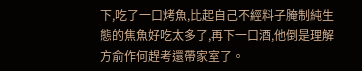下,吃了一口烤魚,比起自己不經料子腌制純生態的焦魚好吃太多了,再下一口酒,他倒是理解方俞作何趕考還帶家室了。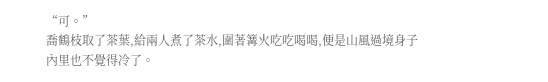“可。”
喬鶴枝取了茶葉,給兩人煮了茶水,圍著篝火吃吃喝喝,便是山風過境身子內里也不覺得冷了。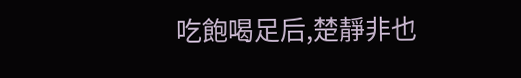吃飽喝足后,楚靜非也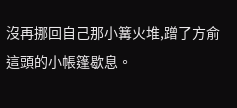沒再挪回自己那小篝火堆,蹭了方俞這頭的小帳篷歇息。